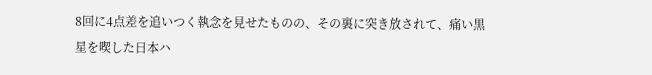8回に4点差を追いつく執念を見せたものの、その裏に突き放されて、痛い黒星を喫した日本ハ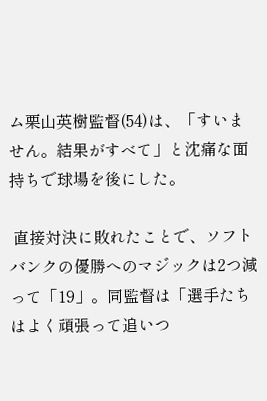ム栗山英樹監督(54)は、「すいません。結果がすべて」と沈痛な面持ちで球場を後にした。

 直接対決に敗れたことで、ソフトバンクの優勝へのマジックは2つ減って「19」。同監督は「選手たちはよく頑張って追いつ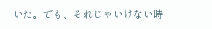いた。でも、それじゃいけない時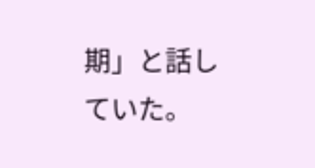期」と話していた。